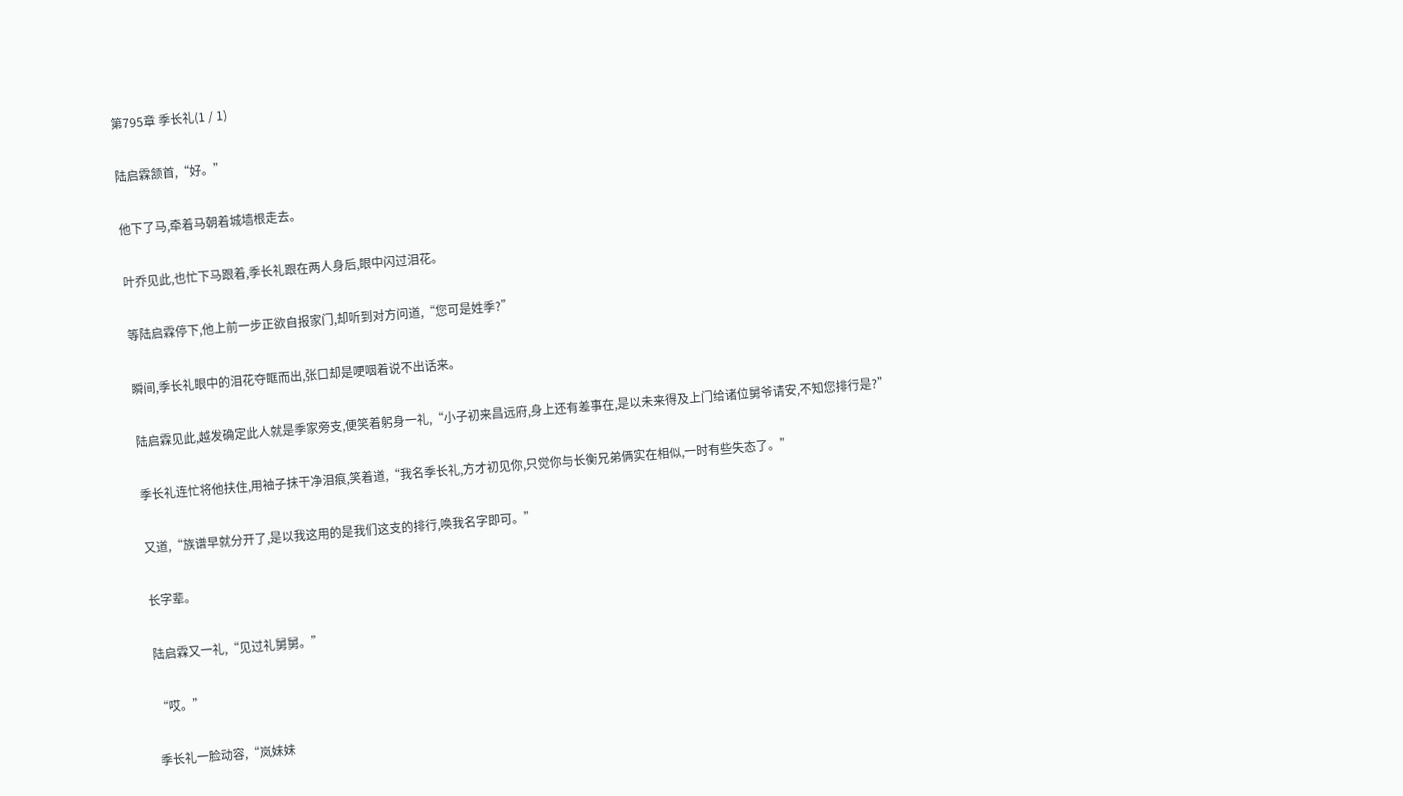第795章 季长礼(1 / 1)

陆启霖颔首,“好。”

他下了马,牵着马朝着城墙根走去。

叶乔见此,也忙下马跟着,季长礼跟在两人身后,眼中闪过泪花。

等陆启霖停下,他上前一步正欲自报家门,却听到对方问道,“您可是姓季?”

瞬间,季长礼眼中的泪花夺眶而出,张口却是哽咽着说不出话来。

陆启霖见此,越发确定此人就是季家旁支,便笑着躬身一礼,“小子初来昌远府,身上还有差事在,是以未来得及上门给诸位舅爷请安,不知您排行是?”

季长礼连忙将他扶住,用袖子抹干净泪痕,笑着道,“我名季长礼,方才初见你,只觉你与长衡兄弟俩实在相似,一时有些失态了。”

又道,“族谱早就分开了,是以我这用的是我们这支的排行,唤我名字即可。”

长字辈。

陆启霖又一礼,“见过礼舅舅。”

“哎。”

季长礼一脸动容,“岚妹妹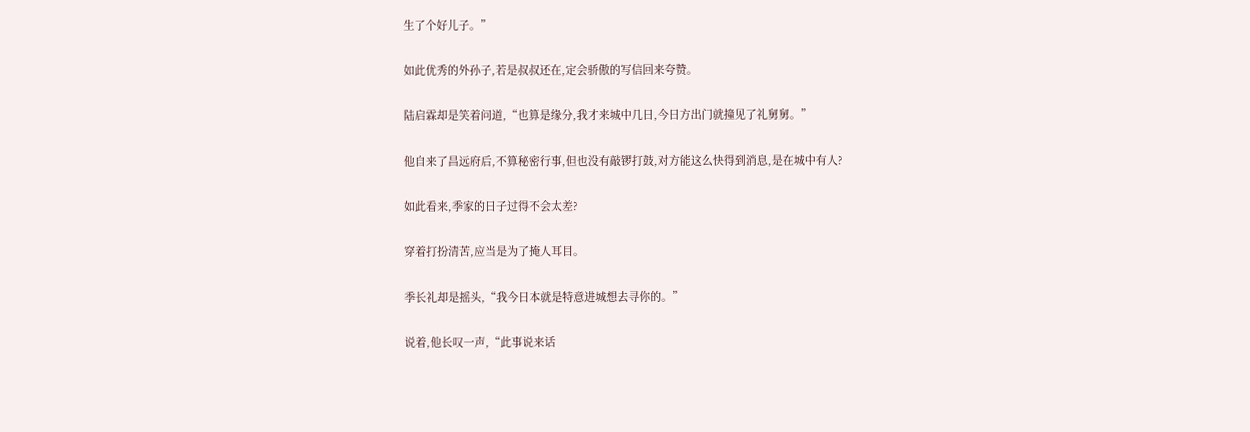生了个好儿子。”

如此优秀的外孙子,若是叔叔还在,定会骄傲的写信回来夸赞。

陆启霖却是笑着问道,“也算是缘分,我才来城中几日,今日方出门就撞见了礼舅舅。”

他自来了昌远府后,不算秘密行事,但也没有敲锣打鼓,对方能这么快得到消息,是在城中有人?

如此看来,季家的日子过得不会太差?

穿着打扮清苦,应当是为了掩人耳目。

季长礼却是摇头,“我今日本就是特意进城想去寻你的。”

说着,他长叹一声,“此事说来话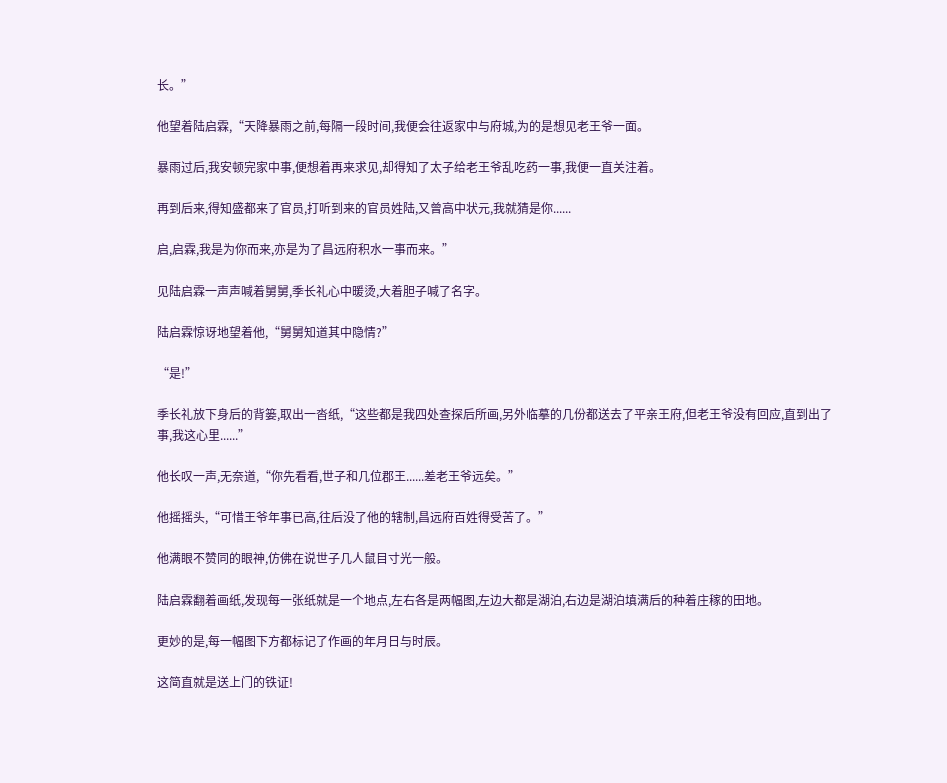长。”

他望着陆启霖,“天降暴雨之前,每隔一段时间,我便会往返家中与府城,为的是想见老王爷一面。

暴雨过后,我安顿完家中事,便想着再来求见,却得知了太子给老王爷乱吃药一事,我便一直关注着。

再到后来,得知盛都来了官员,打听到来的官员姓陆,又曾高中状元,我就猜是你......

启,启霖,我是为你而来,亦是为了昌远府积水一事而来。”

见陆启霖一声声喊着舅舅,季长礼心中暖烫,大着胆子喊了名字。

陆启霖惊讶地望着他,“舅舅知道其中隐情?”

“是!”

季长礼放下身后的背篓,取出一沓纸,“这些都是我四处查探后所画,另外临摹的几份都送去了平亲王府,但老王爷没有回应,直到出了事,我这心里......”

他长叹一声,无奈道,“你先看看,世子和几位郡王......差老王爷远矣。”

他摇摇头,“可惜王爷年事已高,往后没了他的辖制,昌远府百姓得受苦了。”

他满眼不赞同的眼神,仿佛在说世子几人鼠目寸光一般。

陆启霖翻着画纸,发现每一张纸就是一个地点,左右各是两幅图,左边大都是湖泊,右边是湖泊填满后的种着庄稼的田地。

更妙的是,每一幅图下方都标记了作画的年月日与时辰。

这简直就是送上门的铁证!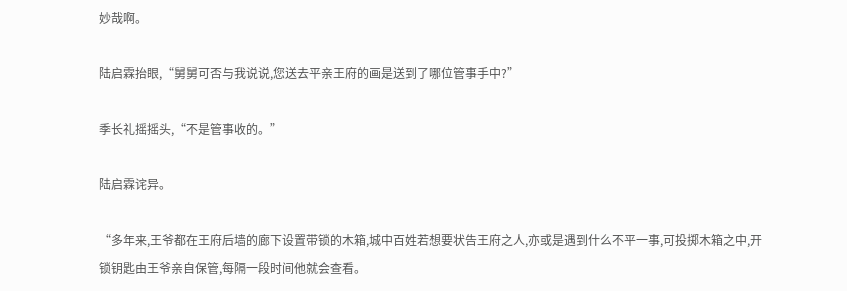妙哉啊。

陆启霖抬眼,“舅舅可否与我说说,您送去平亲王府的画是送到了哪位管事手中?”

季长礼摇摇头,“不是管事收的。”

陆启霖诧异。

“多年来,王爷都在王府后墙的廊下设置带锁的木箱,城中百姓若想要状告王府之人,亦或是遇到什么不平一事,可投掷木箱之中,开锁钥匙由王爷亲自保管,每隔一段时间他就会查看。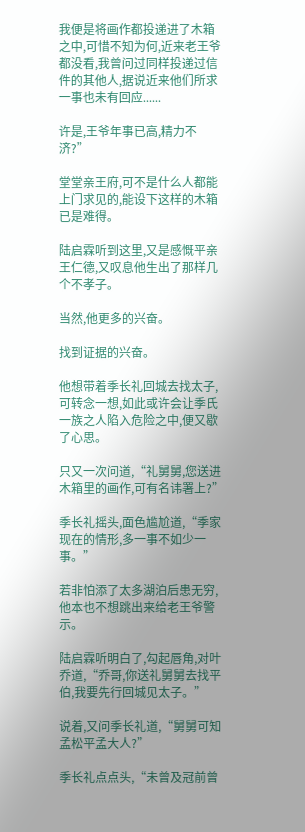我便是将画作都投递进了木箱之中,可惜不知为何,近来老王爷都没看,我曾问过同样投递过信件的其他人,据说近来他们所求一事也未有回应......

许是,王爷年事已高,精力不济?”

堂堂亲王府,可不是什么人都能上门求见的,能设下这样的木箱已是难得。

陆启霖听到这里,又是感慨平亲王仁德,又叹息他生出了那样几个不孝子。

当然,他更多的兴奋。

找到证据的兴奋。

他想带着季长礼回城去找太子,可转念一想,如此或许会让季氏一族之人陷入危险之中,便又歇了心思。

只又一次问道,“礼舅舅,您送进木箱里的画作,可有名讳署上?”

季长礼摇头,面色尴尬道,“季家现在的情形,多一事不如少一事。”

若非怕添了太多湖泊后患无穷,他本也不想跳出来给老王爷警示。

陆启霖听明白了,勾起唇角,对叶乔道,“乔哥,你送礼舅舅去找平伯,我要先行回城见太子。”

说着,又问季长礼道,“舅舅可知孟松平孟大人?”

季长礼点点头,“未曾及冠前曾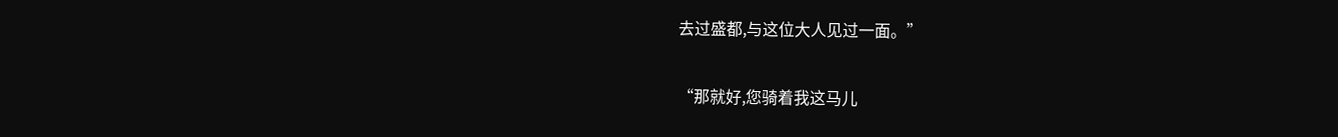去过盛都,与这位大人见过一面。”

“那就好,您骑着我这马儿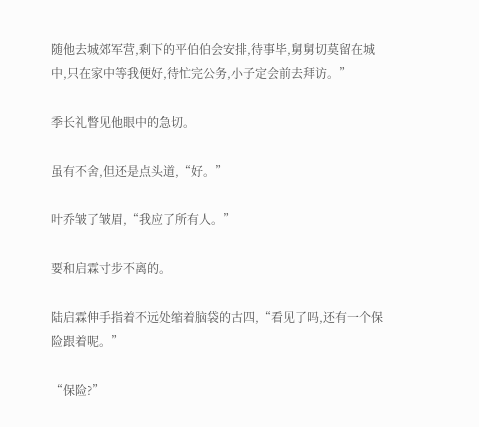随他去城郊军营,剩下的平伯伯会安排,待事毕,舅舅切莫留在城中,只在家中等我便好,待忙完公务,小子定会前去拜访。”

季长礼瞥见他眼中的急切。

虽有不舍,但还是点头道,“好。”

叶乔皱了皱眉,“我应了所有人。”

要和启霖寸步不离的。

陆启霖伸手指着不远处缩着脑袋的古四,“看见了吗,还有一个保险跟着呢。”

“保险?”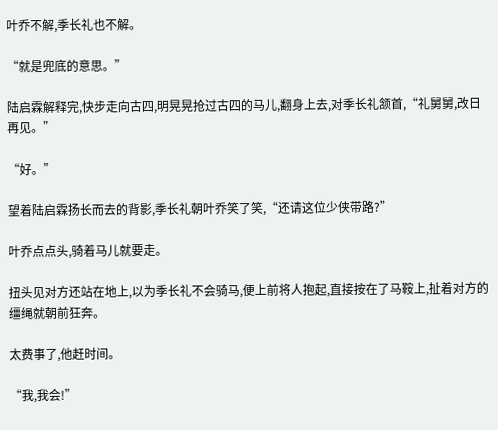叶乔不解,季长礼也不解。

“就是兜底的意思。”

陆启霖解释完,快步走向古四,明晃晃抢过古四的马儿,翻身上去,对季长礼颔首,“礼舅舅,改日再见。”

“好。”

望着陆启霖扬长而去的背影,季长礼朝叶乔笑了笑,“还请这位少侠带路?”

叶乔点点头,骑着马儿就要走。

扭头见对方还站在地上,以为季长礼不会骑马,便上前将人抱起,直接按在了马鞍上,扯着对方的缰绳就朝前狂奔。

太费事了,他赶时间。

“我,我会!”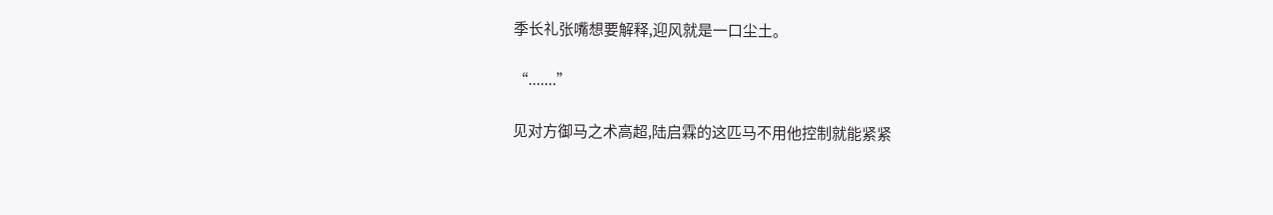季长礼张嘴想要解释,迎风就是一口尘土。

“.......”

见对方御马之术高超,陆启霖的这匹马不用他控制就能紧紧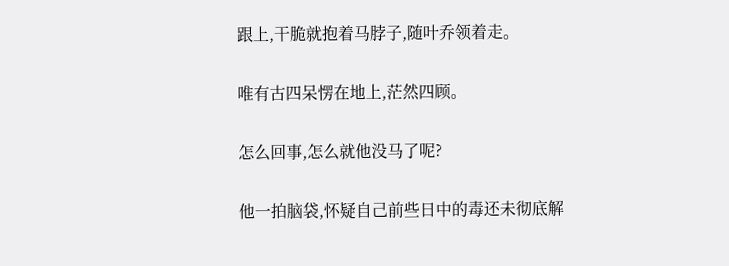跟上,干脆就抱着马脖子,随叶乔领着走。

唯有古四呆愣在地上,茫然四顾。

怎么回事,怎么就他没马了呢?

他一拍脑袋,怀疑自己前些日中的毒还未彻底解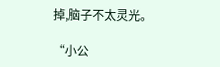掉,脑子不太灵光。

“小公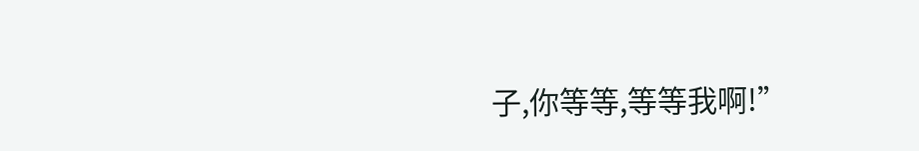子,你等等,等等我啊!”